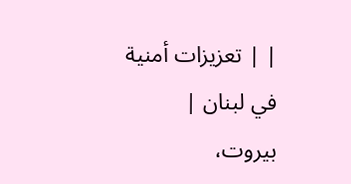| | تعزيزات أمنية في لبنان |
بيروت،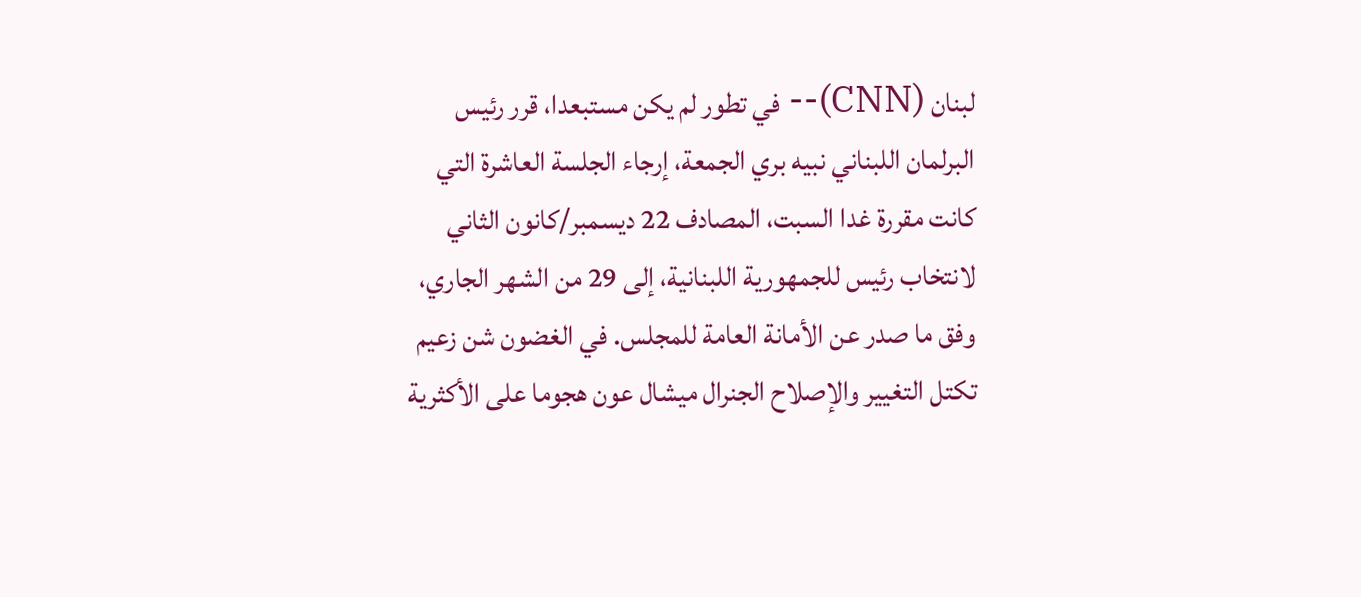لبنان (CNN)-- في تطور لم يكن مستبعدا، قرر رئيس البرلمان اللبناني نبيه بري الجمعة، إرجاء الجلسة العاشرة التي كانت مقررة غدا السبت، المصادف 22 ديسمبر/كانون الثاني لانتخاب رئيس للجمهورية اللبنانية، إلى 29 من الشهر الجاري، وفق ما صدر عن الأمانة العامة للمجلس. في الغضون شن زعيم تكتل التغيير والإصلاح الجنرال ميشال عون هجوما على الأكثرية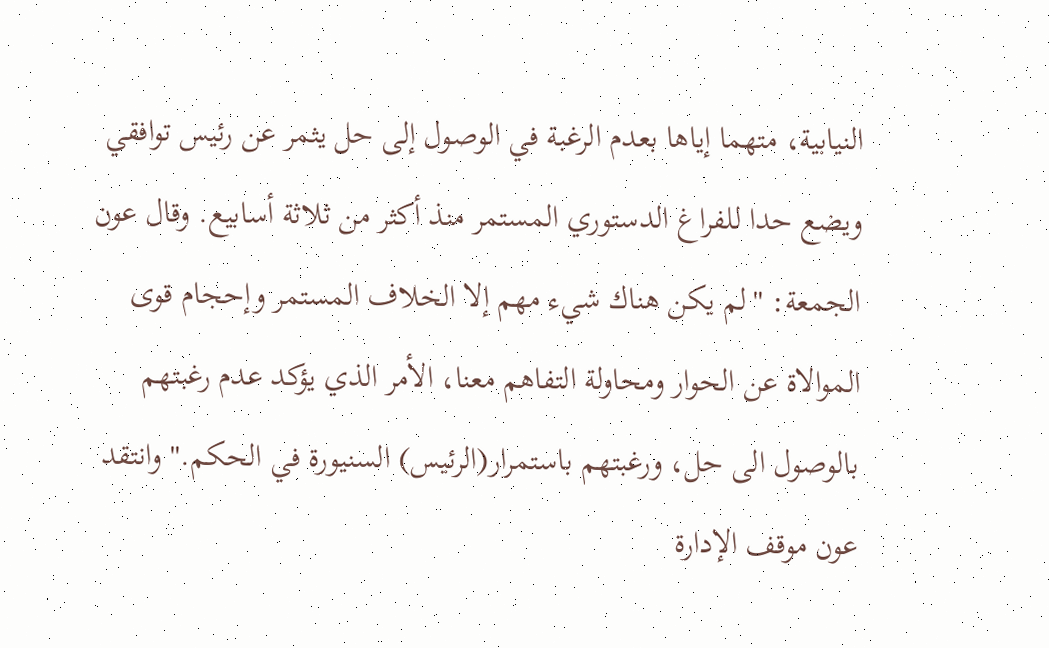النيابية، متهما إياها بعدم الرغبة في الوصول إلى حل يثمر عن رئيس توافقي ويضع حدا للفراغ الدستوري المستمر منذ أكثر من ثلاثة أسابيع. وقال عون الجمعة: "لم يكن هناك شيء مهم إلا الخلاف المستمر وإحجام قوى الموالاة عن الحوار ومحاولة التفاهم معنا، الأمر الذي يؤكد عدم رغبتهم بالوصول الى حل، ورغبتهم باستمرار(الرئيس) السنيورة في الحكم." وانتقد عون موقف الإدارة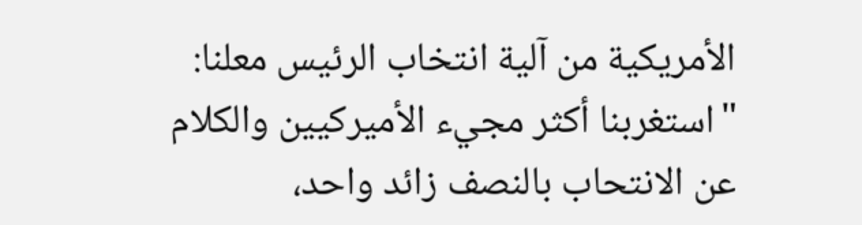الأمريكية من آلية انتخاب الرئيس معلنا: "استغربنا أكثر مجيء الأميركيين والكلام عن الانتحاب بالنصف زائد واحد،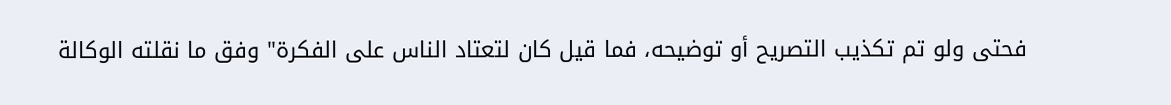فحتى ولو تم تكذيب التصريح أو توضيحه، فما قيل كان لتعتاد الناس على الفكرة" وفق ما نقلته الوكالة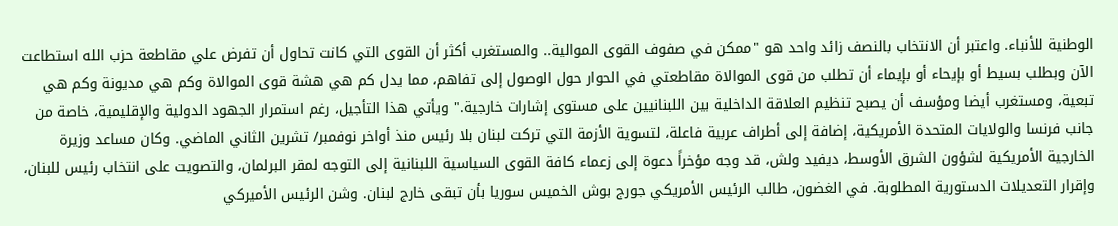الوطنية للأنباء. واعتبر أن الانتخاب بالنصف زائد واحد هو "ممكن في صفوف القوى الموالية.. والمستغرب أكثر أن القوى التي كانت تحاول أن تفرض علي مقاطعة حزب الله استطاعت الآن وبطلب بسيط أو بإيحاء أو بإيماء أن تطلب من قوى الموالاة مقاطعتي في الحوار حول الوصول إلى تفاهم، مما يدل كم هي هشة قوى الموالاة وكم هي مديونة وكم هي تبعية، ومستغرب أيضا ومؤسف أن يصبح تنظيم العلاقة الداخلية بين اللبنانيين على مستوى إشارات خارجية." ويأتي هذا التأجيل، رغم استمرار الجهود الدولية والإقليمية، خاصة من جانب فرنسا والولايات المتحدة الأمريكية، إضافة إلى أطراف عربية فاعلة، لتسوية الأزمة التي تركت لبنان بلا رئيس منذ أواخر نوفمبر/ تشرين الثاني الماضي. وكان مساعد وزيرة الخارجية الأمريكية لشؤون الشرق الأوسط، ديفيد ولش، قد وجه مؤخراً دعوة إلى زعماء كافة القوى السياسية اللبنانية إلى التوجه لمقر البرلمان، والتصويت على انتخاب رئيس للبنان، وإقرار التعديلات الدستورية المطلوبة. في الغضون، طالب الرئيس الأمريكي جورج بوش الخميس سوريا بأن تبقى خارج لبنان. وشن الرئيس الأميركي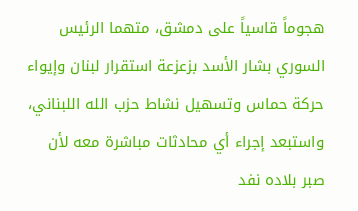هجوماً قاسياً على دمشق، متهما الرئيس السوري بشار الأسد بزعزعة استقرار لبنان وإيواء حركة حماس وتسهيل نشاط حزب الله اللبناني، واستبعد إجراء أي محادثات مباشرة معه لأن صبر بلاده نفد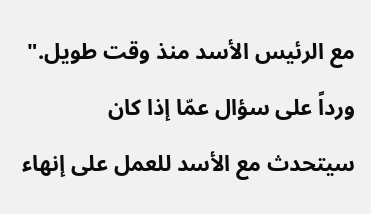مع الرئيس الأسد منذ وقت طويل." ورداً على سؤال عمّا إذا كان سيتحدث مع الأسد للعمل على إنهاء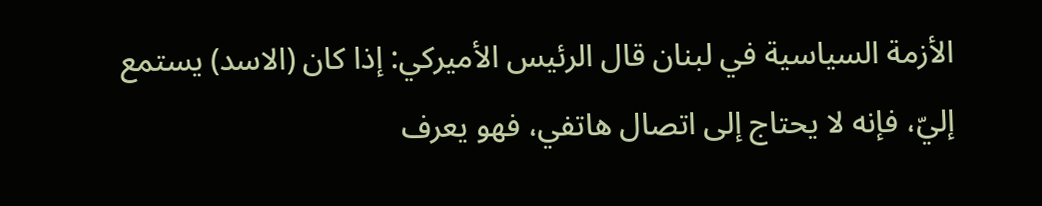الأزمة السياسية في لبنان قال الرئيس الأميركي: إذا كان (الاسد) يستمع إليّ، فإنه لا يحتاج إلى اتصال هاتفي، فهو يعرف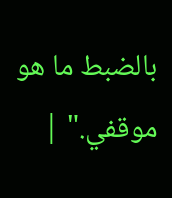بالضبط ما هو موقفي." |